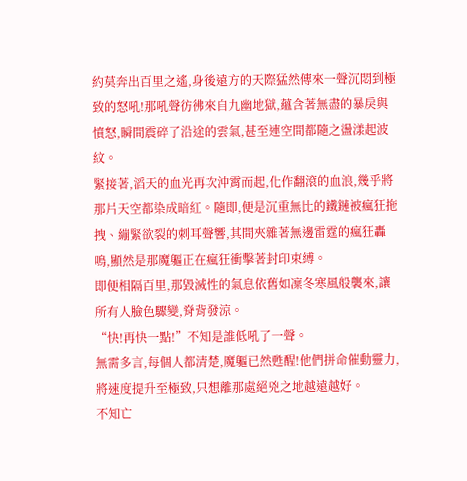約莫奔出百里之遙,身後遠方的天際猛然傳來一聲沉悶到極致的怒吼!那吼聲彷彿來自九幽地獄,蘊含著無盡的暴戾與憤怒,瞬間震碎了沿途的雲氣,甚至連空間都隨之盪漾起波紋。
緊接著,滔天的血光再次沖霄而起,化作翻滾的血浪,幾乎將那片天空都染成暗紅。隨即,便是沉重無比的鐵鏈被瘋狂拖拽、繃緊欲裂的刺耳聲響,其間夾雜著無邊雷霆的瘋狂轟鳴,顯然是那魔軀正在瘋狂衝擊著封印束縛。
即便相隔百里,那毀滅性的氣息依舊如凜冬寒風般襲來,讓所有人臉色驟變,脊背發涼。
“快!再快一點!”不知是誰低吼了一聲。
無需多言,每個人都清楚,魔軀已然甦醒!他們拼命催動靈力,將速度提升至極致,只想離那處絕兇之地越遠越好。
不知亡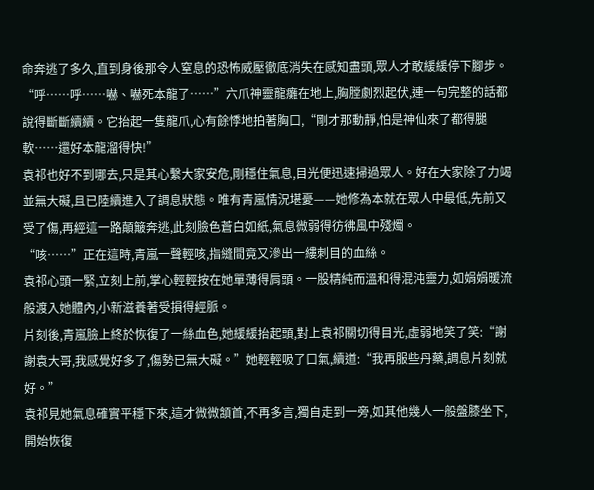命奔逃了多久,直到身後那令人窒息的恐怖威壓徹底消失在感知盡頭,眾人才敢緩緩停下腳步。
“呼……呼……嚇、嚇死本龍了……”六爪神靈龍癱在地上,胸膛劇烈起伏,連一句完整的話都說得斷斷續續。它抬起一隻龍爪,心有餘悸地拍著胸口,“剛才那動靜,怕是神仙來了都得腿軟……還好本龍溜得快!”
袁祁也好不到哪去,只是其心繫大家安危,剛穩住氣息,目光便迅速掃過眾人。好在大家除了力竭並無大礙,且已陸續進入了調息狀態。唯有青嵐情況堪憂——她修為本就在眾人中最低,先前又受了傷,再經這一路顛簸奔逃,此刻臉色蒼白如紙,氣息微弱得彷彿風中殘燭。
“咳……”正在這時,青嵐一聲輕咳,指縫間竟又滲出一縷刺目的血絲。
袁祁心頭一緊,立刻上前,掌心輕輕按在她單薄得肩頭。一股精純而溫和得混沌靈力,如娟娟暖流般渡入她體內,小新滋養著受損得經脈。
片刻後,青嵐臉上終於恢復了一絲血色,她緩緩抬起頭,對上袁祁關切得目光,虛弱地笑了笑:“謝謝袁大哥,我感覺好多了,傷勢已無大礙。”她輕輕吸了口氣,續道:“我再服些丹藥,調息片刻就好。”
袁祁見她氣息確實平穩下來,這才微微頷首,不再多言,獨自走到一旁,如其他幾人一般盤膝坐下,開始恢復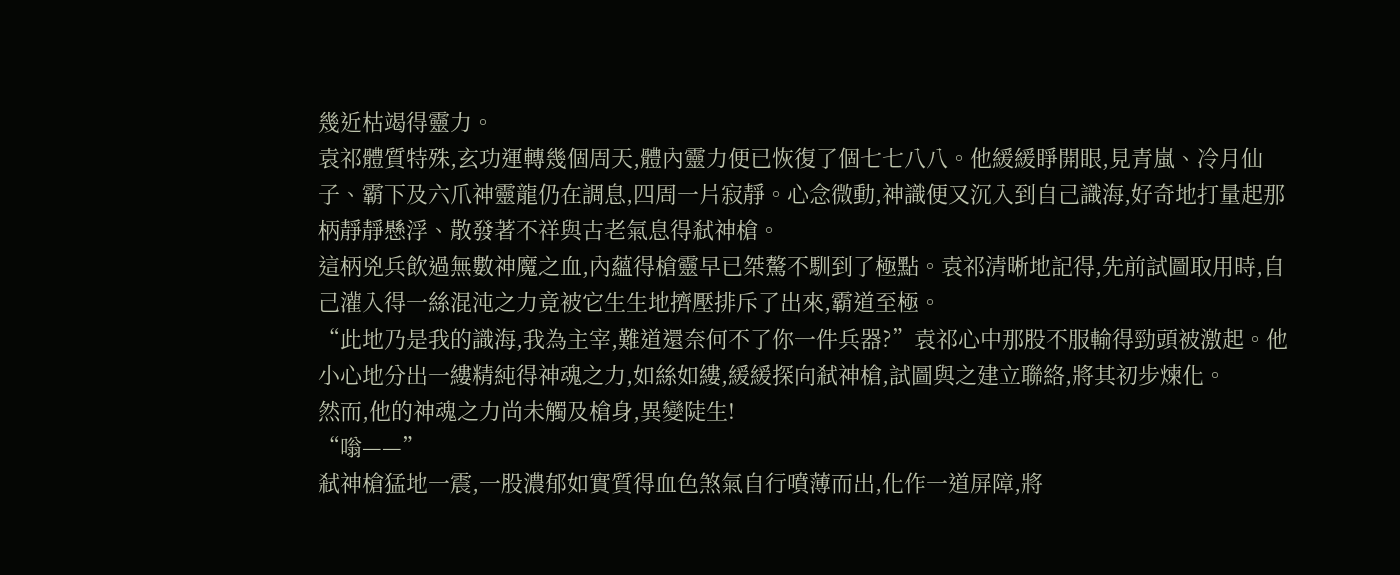幾近枯竭得靈力。
袁祁體質特殊,玄功運轉幾個周天,體內靈力便已恢復了個七七八八。他緩緩睜開眼,見青嵐、冷月仙子、霸下及六爪神靈龍仍在調息,四周一片寂靜。心念微動,神識便又沉入到自己識海,好奇地打量起那柄靜靜懸浮、散發著不祥與古老氣息得弒神槍。
這柄兇兵飲過無數神魔之血,內蘊得槍靈早已桀驁不馴到了極點。袁祁清晰地記得,先前試圖取用時,自己灌入得一絲混沌之力竟被它生生地擠壓排斥了出來,霸道至極。
“此地乃是我的識海,我為主宰,難道還奈何不了你一件兵器?”袁祁心中那股不服輸得勁頭被激起。他小心地分出一縷精純得神魂之力,如絲如縷,緩緩探向弒神槍,試圖與之建立聯絡,將其初步煉化。
然而,他的神魂之力尚未觸及槍身,異變陡生!
“嗡——”
弒神槍猛地一震,一股濃郁如實質得血色煞氣自行噴薄而出,化作一道屏障,將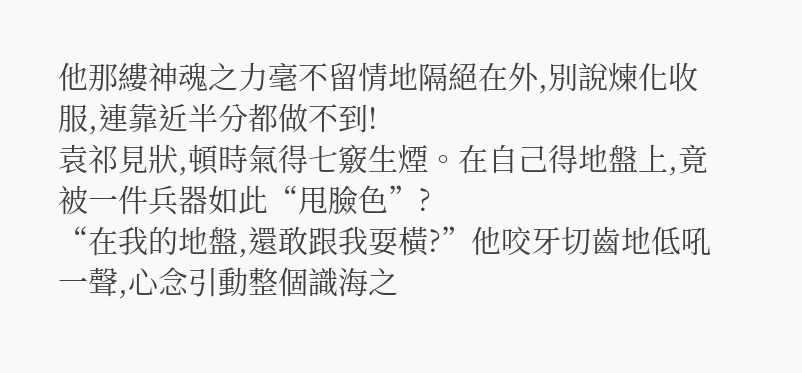他那縷神魂之力毫不留情地隔絕在外,別說煉化收服,連靠近半分都做不到!
袁祁見狀,頓時氣得七竅生煙。在自己得地盤上,竟被一件兵器如此“甩臉色”?
“在我的地盤,還敢跟我耍橫?”他咬牙切齒地低吼一聲,心念引動整個識海之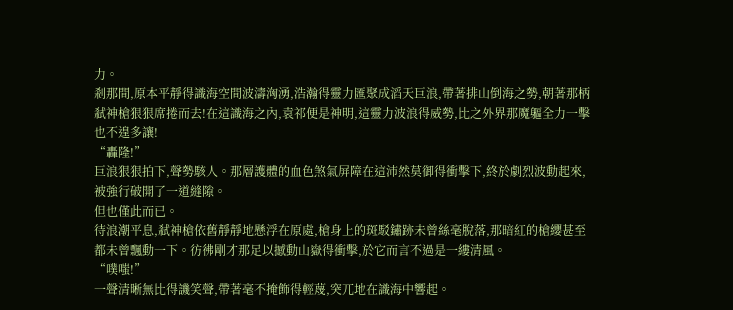力。
剎那間,原本平靜得識海空間波濤洶湧,浩瀚得靈力匯聚成滔天巨浪,帶著排山倒海之勢,朝著那柄弒神槍狠狠席捲而去!在這識海之內,袁祁便是神明,這靈力波浪得威勢,比之外界那魔軀全力一擊也不遑多讓!
“轟隆!”
巨浪狠狠拍下,聲勢駭人。那層護體的血色煞氣屏障在這沛然莫御得衝擊下,終於劇烈波動起來,被強行破開了一道縫隙。
但也僅此而已。
待浪潮平息,弒神槍依舊靜靜地懸浮在原處,槍身上的斑駁鏽跡未曾絲毫脫落,那暗紅的槍纓甚至都未曾飄動一下。彷彿剛才那足以撼動山嶽得衝擊,於它而言不過是一縷清風。
“噗嗤!”
一聲清晰無比得譏笑聲,帶著毫不掩飾得輕蔑,突兀地在識海中響起。